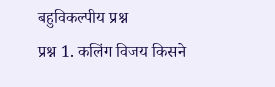बहुविकल्पीय प्रश्न
प्रश्न 1. कलिंग विजय किसने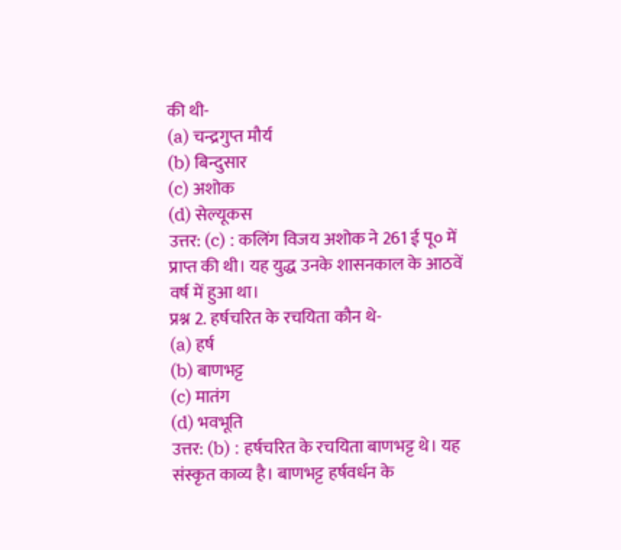की थी-
(a) चन्द्रगुप्त मौर्य
(b) बिन्दुसार
(c) अशोक
(d) सेल्यूकस
उत्तर: (c) : कलिंग विजय अशोक ने 261 ई पू० में प्राप्त की थी। यह युद्ध उनके शासनकाल के आठवें वर्ष में हुआ था।
प्रश्न 2. हर्षचरित के रचयिता कौन थे-
(a) हर्ष
(b) बाणभट्ट
(c) मातंग
(d) भवभूति
उत्तर: (b) : हर्षचरित के रचयिता बाणभट्ट थे। यह संस्कृत काव्य है। बाणभट्ट हर्षवर्धन के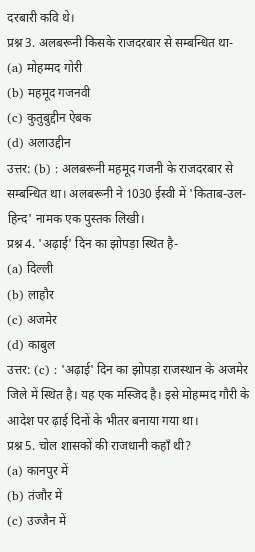दरबारी कवि थे।
प्रश्न 3. अलबरूनी किसके राजदरबार से सम्बन्धित था-
(a) मोहम्मद गोरी
(b) महमूद गजनवी
(c) कुतुबुद्दीन ऐबक
(d) अलाउद्दीन
उत्तर: (b) : अलबरूनी महमूद गजनी के राजदरबार से सम्बन्धित था। अलबरूनी ने 1030 ईस्वी में 'किताब-उल-हिन्द' नामक एक पुस्तक लिखी।
प्रश्न 4. 'अढ़ाई' दिन का झोपड़ा स्थित है-
(a) दिल्ली
(b) लाहौर
(c) अजमेर
(d) काबुल
उत्तर: (c) : 'अढ़ाई' दिन का झोपड़ा राजस्थान के अजमेर जिले में स्थित है। यह एक मस्जिद है। इसे मोहम्मद गौरी के आदेश पर ढ़ाई दिनों के भीतर बनाया गया था।
प्रश्न 5. चोल शासकों की राजधानी कहाँ थी?
(a) कानपुर में
(b) तंजौर में
(c) उज्जैन में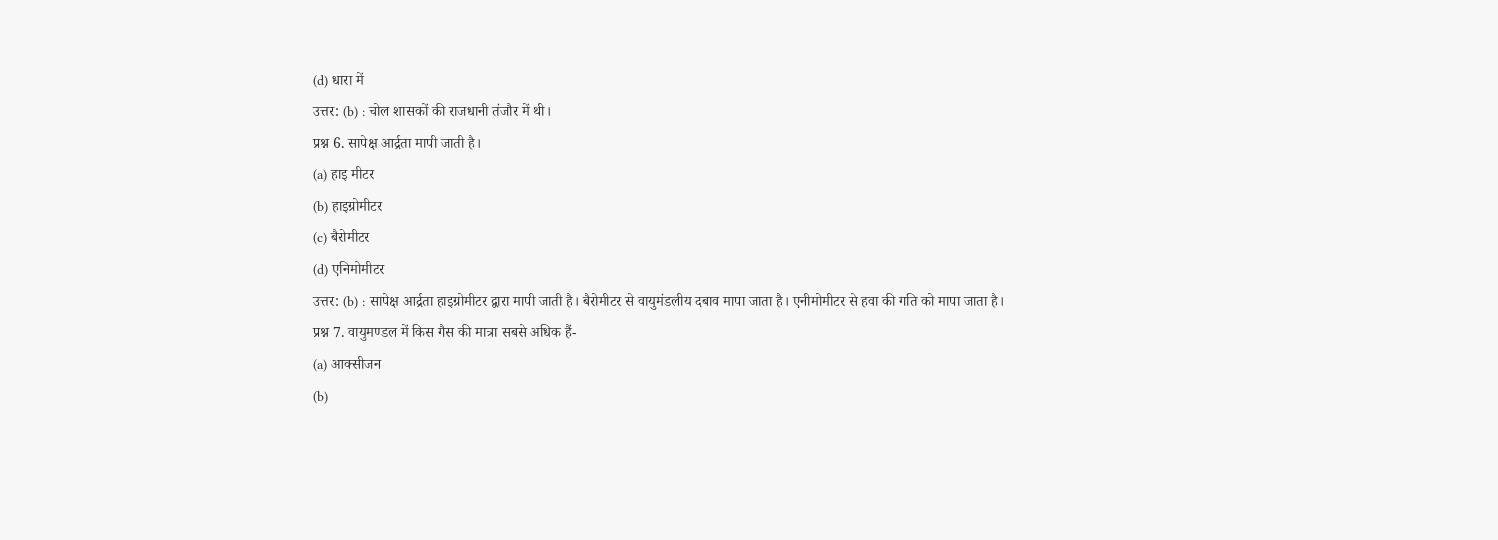(d) धारा में
उत्तर: (b) : चोल शासकों की राजधानी तंजौर में थी।
प्रश्न 6. सापेक्ष आर्द्रता मापी जाती है।
(a) हाइ मीटर
(b) हाइग्रोमीटर
(c) बैरोमीटर
(d) एनिमोमीटर
उत्तर: (b) : सापेक्ष आर्द्रता हाइग्रोमीटर द्वारा मापी जाती है। बैरोमीटर से वायुमंडलीय दबाव मापा जाता है। एनीमोमीटर से हवा की गति को मापा जाता है।
प्रश्न 7. वायुमण्डल में किस गैस की मात्रा सबसे अधिक हैं-
(a) आक्सीजन
(b)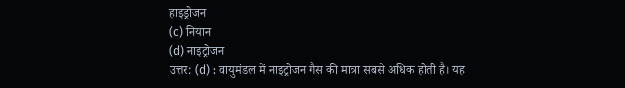हाइड्रोजन
(c) नियान
(d) नाइट्रोजन
उत्तर: (d) : वायुमंडल में नाइट्रोजन गैस की मात्रा सबसे अधिक होती है। यह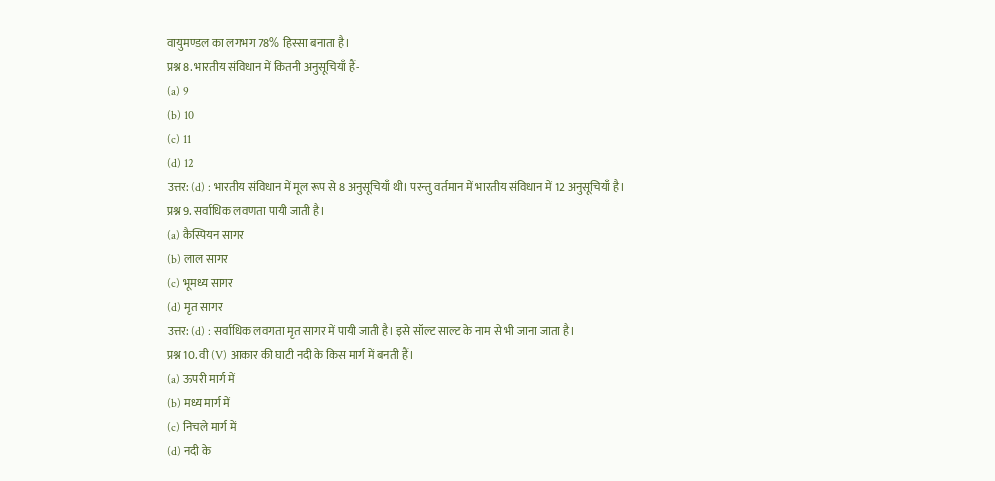वायुमण्डल का लगभग 78% हिस्सा बनाता है।
प्रश्न 8. भारतीय संविधान में कितनी अनुसूचियाँ हैं-
(a) 9
(b) 10
(c) 11
(d) 12
उत्तर: (d) : भारतीय संविधान में मूल रूप से 8 अनुसूचियाँ थी। परन्तु वर्तमान में भारतीय संविधान में 12 अनुसूचियाँ है।
प्रश्न 9. सर्वाधिक लवणता पायी जाती है।
(a) कैस्पियन सागर
(b) लाल सागर
(c) भूमध्य सागर
(d) मृत सागर
उत्तर: (d) : सर्वाधिक लवगता मृत सागर में पायी जाती है। इसे सॉल्ट साल्ट के नाम से भी जाना जाता है।
प्रश्न 10. वी (V) आकार की घाटी नदी के किस मार्ग में बनती हैं।
(a) ऊपरी मार्ग में
(b) मध्य मार्ग में
(c) निचले मार्ग में
(d) नदी के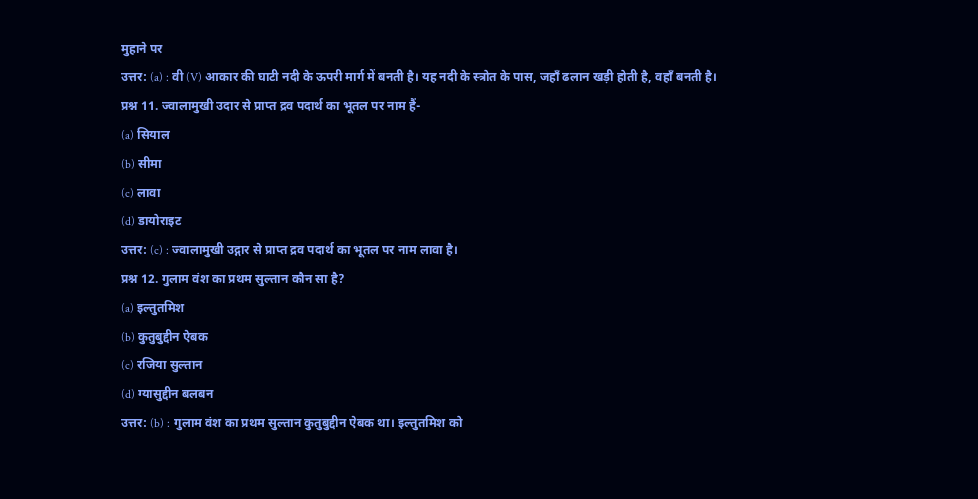मुहाने पर
उत्तर: (a) : वी (V) आकार की घाटी नदी के ऊपरी मार्ग में बनती है। यह नदी के स्त्रोत के पास, जहाँ ढलान खड़ी होती है, वहाँ बनती है।
प्रश्न 11. ज्वालामुखी उदार से प्राप्त द्रव पदार्थ का भूतल पर नाम हैं-
(a) सियाल
(b) सीमा
(c) लावा
(d) डायोराइट
उत्तर: (c) : ज्वालामुखी उद्गार से प्राप्त द्रव पदार्थ का भूतल पर नाम लावा है।
प्रश्न 12. गुलाम वंश का प्रथम सुल्तान कौन सा है?
(a) इल्तुतमिश
(b) कुतुबुद्दीन ऐबक
(c) रजिया सुल्तान
(d) ग्यासुद्दीन बलबन
उत्तर: (b) : गुलाम वंश का प्रथम सुल्तान कुतुबुद्दीन ऐबक था। इल्तुतमिश को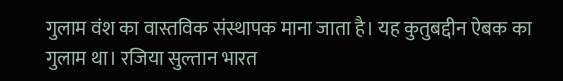गुलाम वंश का वास्तविक संस्थापक माना जाता है। यह कुतुबद्दीन ऐबक का गुलाम था। रजिया सुल्तान भारत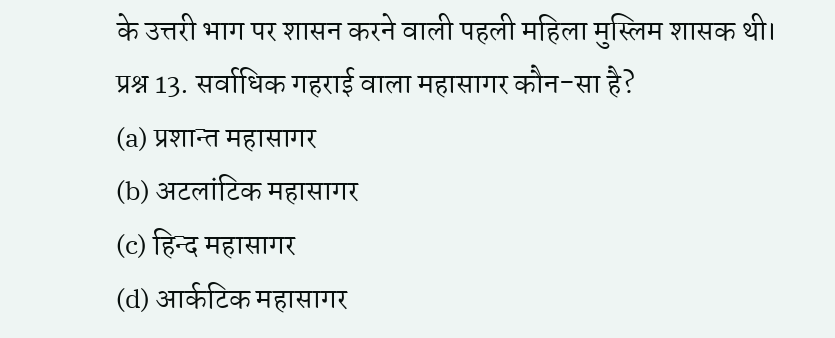के उत्तरी भाग पर शासन करने वाली पहली महिला मुस्लिम शासक थी।
प्रश्न 13. सर्वाधिक गहराई वाला महासागर कौन-सा है?
(a) प्रशान्त महासागर
(b) अटलांटिक महासागर
(c) हिन्द महासागर
(d) आर्कटिक महासागर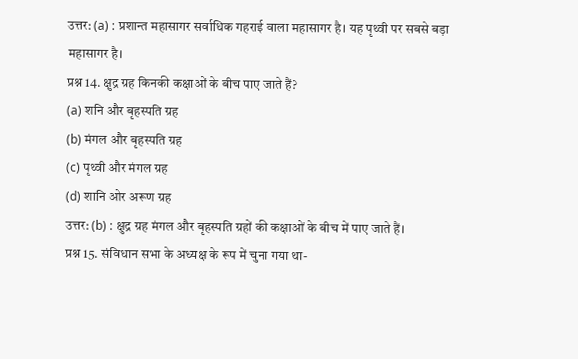उत्तर: (a) : प्रशान्त महासागर सर्वाधिक गहराई वाला महासागर है। यह पृथ्वी पर सबसे बड़ा महासागर है।
प्रश्न 14. क्षुद्र ग्रह किनकी कक्षाओं के बीच पाए जाते हैं?
(a) शनि और बृहस्पति ग्रह
(b) मंगल और बृहस्पति ग्रह
(c) पृथ्वी और मंगल ग्रह
(d) शानि ओर अरूण ग्रह
उत्तर: (b) : क्षुद्र ग्रह मंगल और बृहस्पति ग्रहों की कक्षाओं के बीच में पाए जाते हैं।
प्रश्न 15. संविधान सभा के अध्यक्ष के रूप में चुना गया था-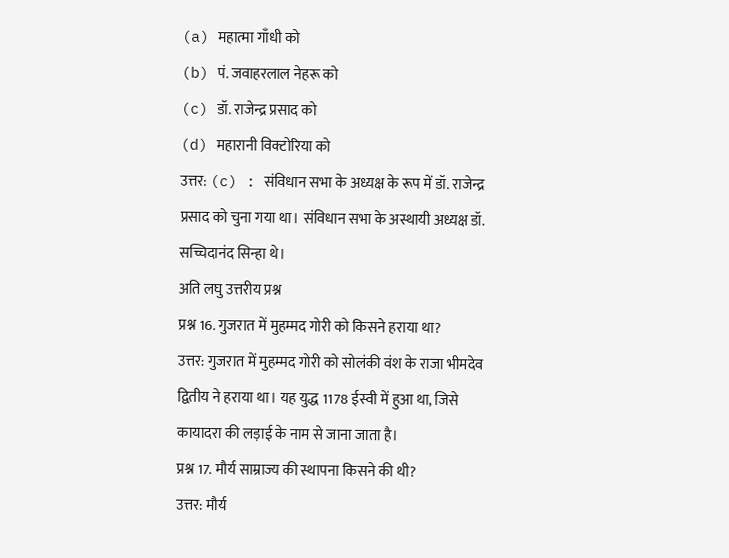(a) महात्मा गाँधी को
(b) पं. जवाहरलाल नेहरू को
(c) डॉ. राजेन्द्र प्रसाद को
(d) महारानी विक्टोरिया को
उत्तर: (c) : संविधान सभा के अध्यक्ष के रूप में डॉ. राजेन्द्र प्रसाद को चुना गया था। संविधान सभा के अस्थायी अध्यक्ष डॉ. सच्चिदानंद सिन्हा थे।
अति लघु उत्तरीय प्रश्न
प्रश्न 16. गुजरात में मुहम्मद गोरी को किसने हराया था?
उत्तर: गुजरात में मुहम्मद गोरी को सोलंकी वंश के राजा भीमदेव द्वितीय ने हराया था। यह युद्ध 1178 ईस्वी में हुआ था, जिसे कायादरा की लड़ाई के नाम से जाना जाता है।
प्रश्न 17. मौर्य साम्राज्य की स्थापना किसने की थी?
उत्तर: मौर्य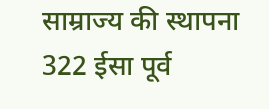साम्राज्य की स्थापना 322 ईसा पूर्व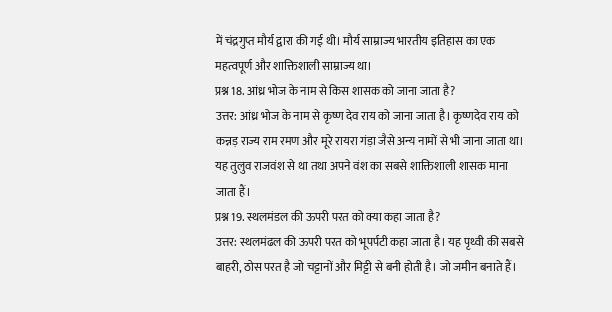में चंद्रगुप्त मौर्य द्वारा की गई थी। मौर्य साम्राज्य भारतीय इतिहास का एक महत्वपूर्ण और शाक्तिशाली साम्राज्य था।
प्रश्न 18. आंध्र भोज के नाम से किस शासक को जाना जाता है?
उत्तर: आंध्र भोज के नाम से कृष्ण देव राय को जाना जाता है। कृष्णदेव राय को कन्नड़ राज्य राम रमण और मूरे रायरा गंड़ा जैसे अन्य नामों से भी जाना जाता था। यह तुलुव राजवंश से था तथा अपने वंश का सबसे शाक्तिशाली शासक माना जाता हैं।
प्रश्न 19. स्थलमंडल की ऊपरी परत को क्या कहा जाता है?
उत्तर: स्थलमंढल की ऊपरी परत को भूपर्पटी कहा जाता है। यह पृथ्वी की सबसे बाहरी, ठोस परत है जो चट्टानों और मिट्टी से बनी होती है। जो जमीन बनाते हैं।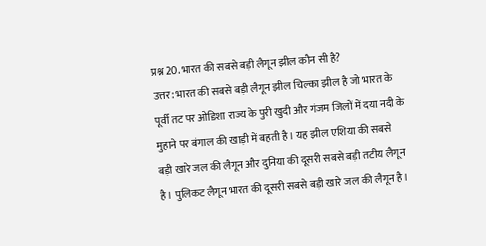प्रश्न 20. भारत की सबसे बड़ी लैगून झील कौन सी है?
उत्तर: भारत की सबसे बड़ी लैगून झील चिल्का झील है जो भारत के पूर्वी तट पर ओडिशा राज्य के पुरी खुदी और गंजम जिलों में दया नदी के मुहाने पर बंगाल की खाड़ी में बहती है। यह झील एशिया की सबसे बड़ी खारे जल की लैगून और दुनिया की दूसरी सबसे बड़ी तटीय लैगून है। पुलिकट लैगून भारत की दूसरी सबसे बड़ी खारे जल की लैगून है।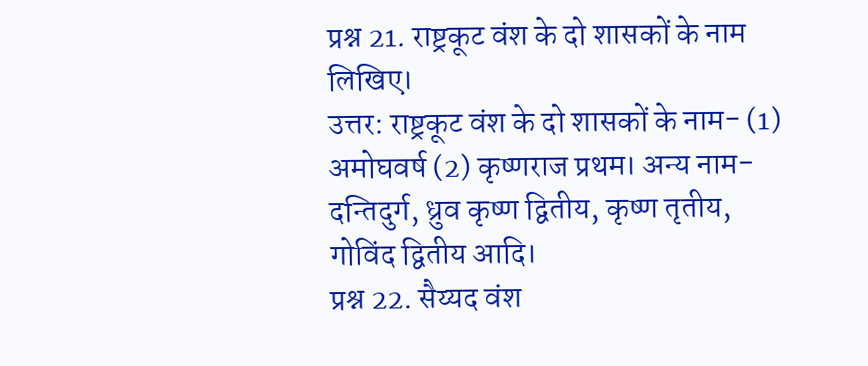प्रश्न 21. राष्ट्रकूट वंश के दो शासकों के नाम लिखिए।
उत्तर: राष्ट्रकूट वंश के दो शासकों के नाम- (1) अमोघवर्ष (2) कृष्णराज प्रथम। अन्य नाम- दन्तिदुर्ग, ध्रुव कृष्ण द्वितीय, कृष्ण तृतीय, गोविंद द्वितीय आदि।
प्रश्न 22. सैय्यद वंश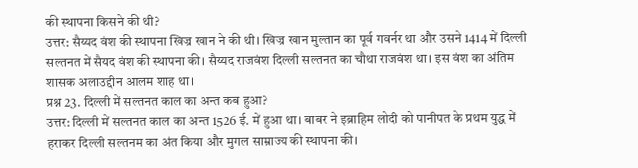की स्थापना किसने की थी?
उत्तर: सैय्यद वंश की स्थापना खिज्र खान ने की थी। खिज्र खान मुल्तान का पूर्व गवर्नर था और उसने 1414 में दिल्ली सल्तनत में सैयद वंश की स्थापना की। सैय्यद राजवंश दिल्ली सल्तनत का चौथा राजवंश था। इस वंश का अंतिम शासक अलाउद्दीन आलम शाह था।
प्रश्न 23. दिल्ली में सल्तनत काल का अन्त कब हुआ?
उत्तर: दिल्ली में सल्तनत काल का अन्त 1526 ई. में हुआ था। बाबर ने इब्राहिम लोदी को पानीपत के प्रथम युद्ध में हराकर दिल्ली सल्तनम का अंत किया और मुगल साम्राज्य की स्थापना की।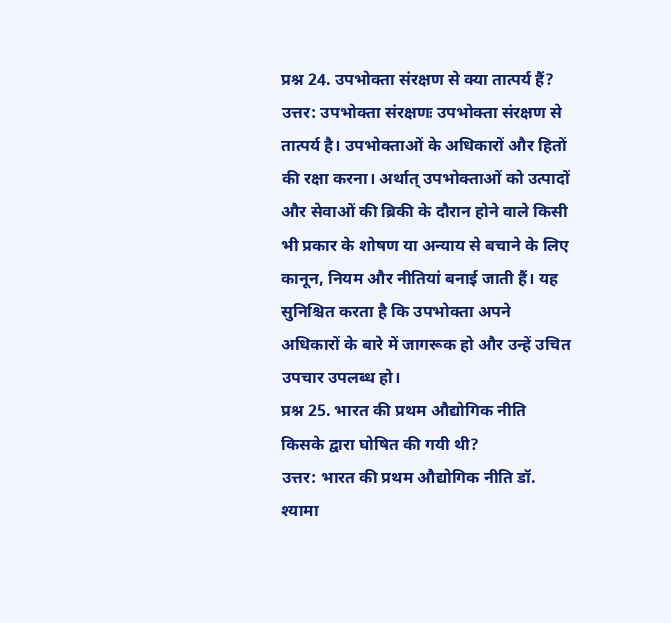प्रश्न 24. उपभोक्ता संरक्षण से क्या तात्पर्य हैं?
उत्तर: उपभोक्ता संरक्षणः उपभोक्ता संरक्षण से तात्पर्य है। उपभोक्ताओं के अधिकारों और हितों की रक्षा करना। अर्थात् उपभोक्ताओं को उत्पादों और सेवाओं की ब्रिकी के दौरान होने वाले किसी भी प्रकार के शोषण या अन्याय से बचाने के लिए कानून, नियम और नीतियां बनाई जाती हैं। यह सुनिश्चित करता है कि उपभोक्ता अपने अधिकारों के बारे में जागरूक हो और उन्हें उचित उपचार उपलब्ध हो।
प्रश्न 25. भारत की प्रथम औद्योगिक नीति किसके द्वारा घोषित की गयी थी?
उत्तर: भारत की प्रथम औद्योगिक नीति डॉ. श्यामा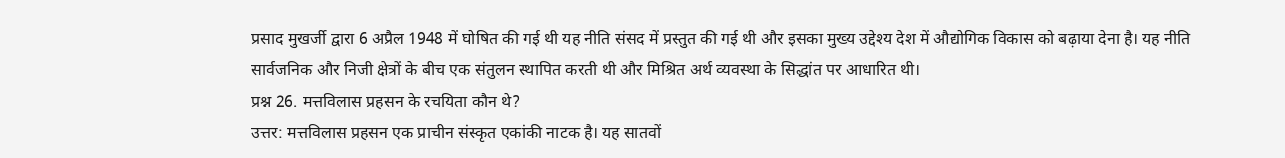प्रसाद मुखर्जी द्वारा 6 अप्रैल 1948 में घोषित की गई थी यह नीति संसद में प्रस्तुत की गई थी और इसका मुख्य उद्देश्य देश में औद्योगिक विकास को बढ़ाया देना है। यह नीति सार्वजनिक और निजी क्षेत्रों के बीच एक संतुलन स्थापित करती थी और मिश्रित अर्थ व्यवस्था के सिद्धांत पर आधारित थी।
प्रश्न 26. मत्तविलास प्रहसन के रचयिता कौन थे?
उत्तर: मत्तविलास प्रहसन एक प्राचीन संस्कृत एकांकी नाटक है। यह सातवों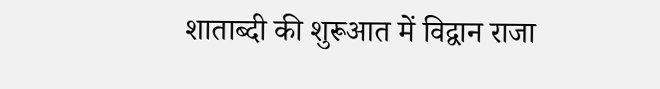शाताब्दी की शुरूआत में विद्वान राजा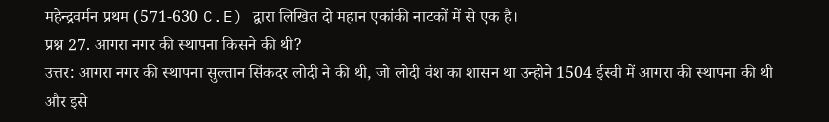महेन्द्रवर्मन प्रथम (571-630 C.E) द्वारा लिखित दो महान एकांकी नाटकों में से एक है।
प्रश्न 27. आगरा नगर की स्थापना किसने की थी?
उत्तर: आगरा नगर की स्थापना सुल्तान सिंकदर लोदी ने की थी, जो लोदी वंश का शासन था उन्होने 1504 ईस्वी में आगरा की स्थापना की थी और इसे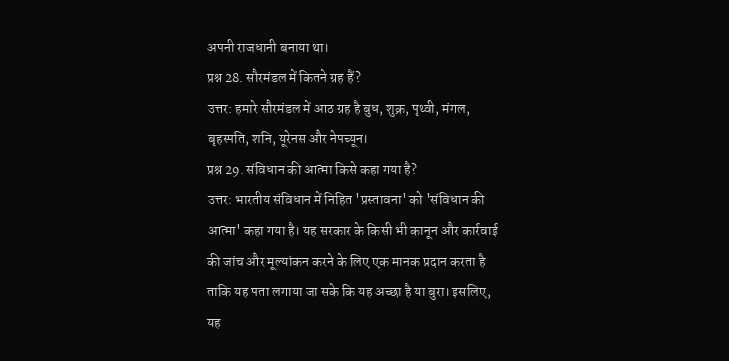अपनी राजधानी बनाया था।
प्रश्न 28. सौरमंडल में कितने ग्रह हैं?
उत्तर: हमारे सौरमंडल में आठ ग्रह है बुध, शुक्र, पृथ्वी, मंगल, बृहस्पति, शनि, यूरेनस और नेपच्यून।
प्रश्न 29. संविधान की आत्मा किसे कहा गया है?
उत्तर: भारतीय संविधान में निहित 'प्रस्तावना' को 'संविधान की आत्मा' कहा गया है। यह सरकार के किसी भी कानून और कार्रवाई की जांच और मूल्यांकन करने के लिए एक मानक प्रदान करता है ताकि यह पता लगाया जा सके कि यह अच्छा है या बुरा। इसलिए, यह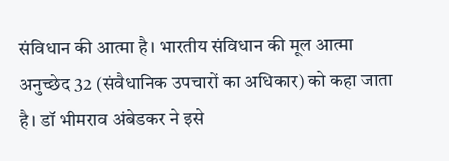संविधान की आत्मा है। भारतीय संविधान की मूल आत्मा अनुच्छेद 32 (संवैधानिक उपचारों का अधिकार) को कहा जाता है। डॉ भीमराव अंबेडकर ने इसे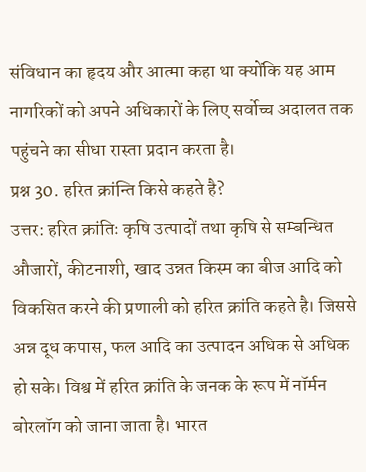संविधान का हृदय और आत्मा कहा था क्योंकि यह आम नागरिकों को अपने अधिकारों के लिए सर्वोच्च अदालत तक पहुंचने का सीधा रास्ता प्रदान करता है।
प्रश्न 30. हरित क्रांन्ति किसे कहते है?
उत्तर: हरित क्रांतिः कृषि उत्पादों तथा कृषि से सम्बन्धित औजारों, कीटनाशी, खाद उन्नत किस्म का बीज आदि को विकसित करने की प्रणाली को हरित क्रांति कहते है। जिससे अन्न दूध कपास, फल आदि का उत्पादन अधिक से अधिक हो सके। विश्व में हरित क्रांति के जनक के रूप में नॉर्मन बोरलॉग को जाना जाता है। भारत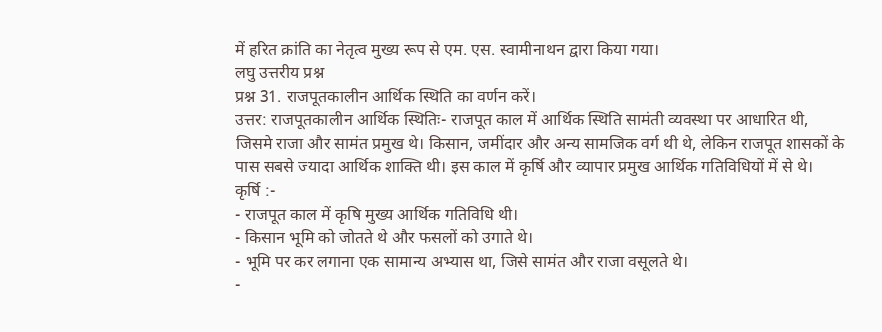में हरित क्रांति का नेतृत्व मुख्य रूप से एम. एस. स्वामीनाथन द्वारा किया गया।
लघु उत्तरीय प्रश्न
प्रश्न 31. राजपूतकालीन आर्थिक स्थिति का वर्णन करें।
उत्तर: राजपूतकालीन आर्थिक स्थितिः- राजपूत काल में आर्थिक स्थिति सामंती व्यवस्था पर आधारित थी, जिसमे राजा और सामंत प्रमुख थे। किसान, जमींदार और अन्य सामजिक वर्ग थी थे, लेकिन राजपूत शासकों के पास सबसे ज्यादा आर्थिक शाक्ति थी। इस काल में कृर्षि और व्यापार प्रमुख आर्थिक गतिविधियों में से थे।
कृर्षि :-
- राजपूत काल में कृषि मुख्य आर्थिक गतिविधि थी।
- किसान भूमि को जोतते थे और फसलों को उगाते थे।
- भूमि पर कर लगाना एक सामान्य अभ्यास था, जिसे सामंत और राजा वसूलते थे।
-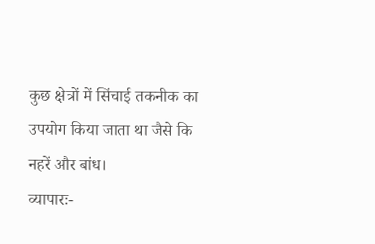कुछ क्षेत्रों में सिंचाई तकनीक का उपयोग किया जाता था जैसे कि नहरें और बांध।
व्यापारः-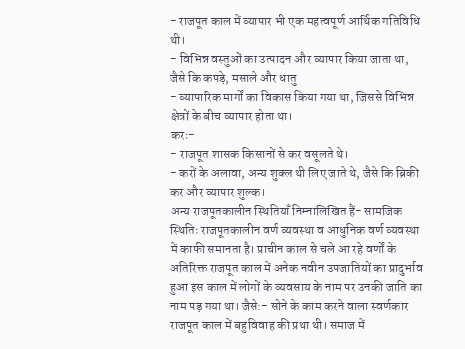- राजपूत काल में व्यापार भी एक महत्वपूर्ण आर्थिक गतिविधि थी।
- विभिन्न वस्तुओं का उत्पादन और व्यापार किया जाता था, जैसे कि कपड़े, मसाले और धातु
- व्यापारिक मार्गों का विकास किया गया था, जिससे विभिन्न क्षेत्रों के बीच व्यापार होता था।
करः-
- राजपूत शासक किसानों से कर वसूलते थे।
- करों के अलावा, अन्य शुक्ल थी लिए जाते थे, जैसे कि ब्रिकी कर और व्यापार शुल्क।
अन्य राजपूतकालीन स्थितियाँ निम्नालिखित हैं- सामजिक स्थितिः राजपूतकालीन वर्ण व्यवस्था व आधुनिक वर्ण व्यवस्था में काफी समानता है। प्राचीन काल से चले आ रहे वर्णों के अतिरिक्त राजपूत काल में अनेक नवीन उपजातियों का प्रादुर्भाव हुआ इस काल में लोगों के व्यवसाय के नाम पर उनकी जाति का नाम पड़ गया था। जैसे:- सोने के काम करने वाला स्वर्णकार राजपूत काल में बहुविवाह की प्रथा थी। समाज में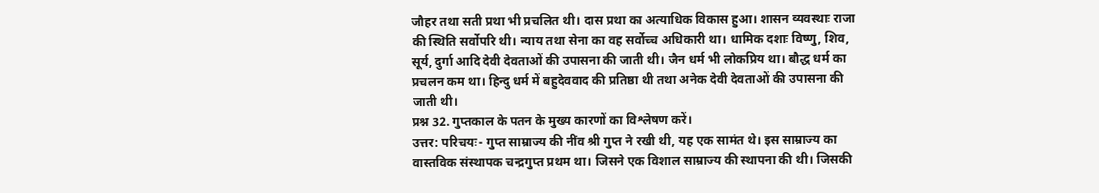जौहर तथा सती प्रथा भी प्रचलित थी। दास प्रथा का अत्याधिक विकास हुआ। शासन व्यवस्थाः राजा की स्थिति सर्वोपरि थी। न्याय तथा सेना का वह सर्वोच्च अधिकारी था। धामिक दशाः विष्णु, शिव, सूर्य, दुर्गा आदि देवी देवताओं की उपासना की जाती थी। जैन धर्म भी लोकप्रिय था। बौद्ध धर्म का प्रचलन कम था। हिन्दु धर्म में बहुदेववाद की प्रतिष्ठा थी तथा अनेक देवी देवताओं की उपासना की जाती थी।
प्रश्न 32. गुप्तकाल के पतन के मुख्य कारणों का विश्लेषण करें।
उत्तर: परिचयः- गुप्त साम्राज्य की नींव श्री गुप्त ने रखी थी, यह एक सामंत थे। इस साम्राज्य का वास्तविक संस्थापक चन्द्रगुप्त प्रथम था। जिसने एक विशाल साम्राज्य की स्थापना की थी। जिसकी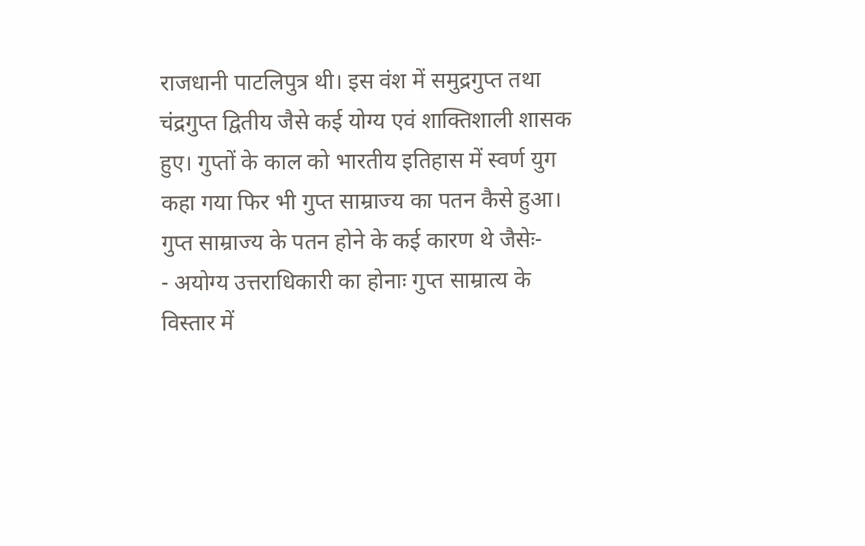राजधानी पाटलिपुत्र थी। इस वंश में समुद्रगुप्त तथा चंद्रगुप्त द्वितीय जैसे कई योग्य एवं शाक्तिशाली शासक हुए। गुप्तों के काल को भारतीय इतिहास में स्वर्ण युग कहा गया फिर भी गुप्त साम्राज्य का पतन कैसे हुआ। गुप्त साम्राज्य के पतन होने के कई कारण थे जैसेः-
- अयोग्य उत्तराधिकारी का होनाः गुप्त साम्रात्य के विस्तार में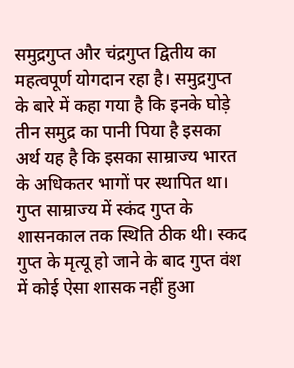समुद्रगुप्त और चंद्रगुप्त द्वितीय का महत्वपूर्ण योगदान रहा है। समुद्रगुप्त के बारे में कहा गया है कि इनके घोड़े तीन समुद्र का पानी पिया है इसका अर्थ यह है कि इसका साम्राज्य भारत के अधिकतर भागों पर स्थापित था। गुप्त साम्राज्य में स्कंद गुप्त के शासनकाल तक स्थिति ठीक थी। स्कद गुप्त के मृत्यू हो जाने के बाद गुप्त वंश में कोई ऐसा शासक नहीं हुआ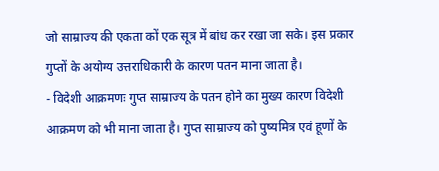जो साम्राज्य की एकता कों एक सूत्र में बांध कर रखा जा सके। इस प्रकार गुप्तों के अयोग्य उत्तराधिकारी के कारण पतन माना जाता है।
- विदेशी आक्रमणः गुप्त साम्राज्य के पतन होने का मुख्य कारण विदेशी आक्रमण को भी माना जाता है। गुप्त साम्राज्य को पुष्यमित्र एवं हूणों के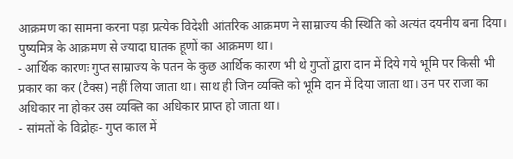आक्रमण का सामना करना पड़ा प्रत्येक विदेशी आंतरिक आक्रमण ने साम्राज्य की स्थिति को अत्यंत दयनीय बना दिया। पुष्यमित्र के आक्रमण से ज्यादा घातक हूणों का आक्रमण था।
- आर्थिक कारणः गुप्त साम्राज्य के पतन के कुछ आर्थिक कारण भी थे गुप्तों द्वारा दान में दिये गये भूमि पर किसी भी प्रकार का कर (टैक्स) नहीं लिया जाता था। साथ ही जिन व्यक्ति को भूमि दान में दिया जाता था। उन पर राजा का अधिकार ना होकर उस व्यक्ति का अधिकार प्राप्त हो जाता था।
- सांमतों के विद्रोहः- गुप्त काल में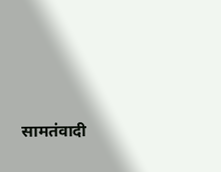सामतंवादी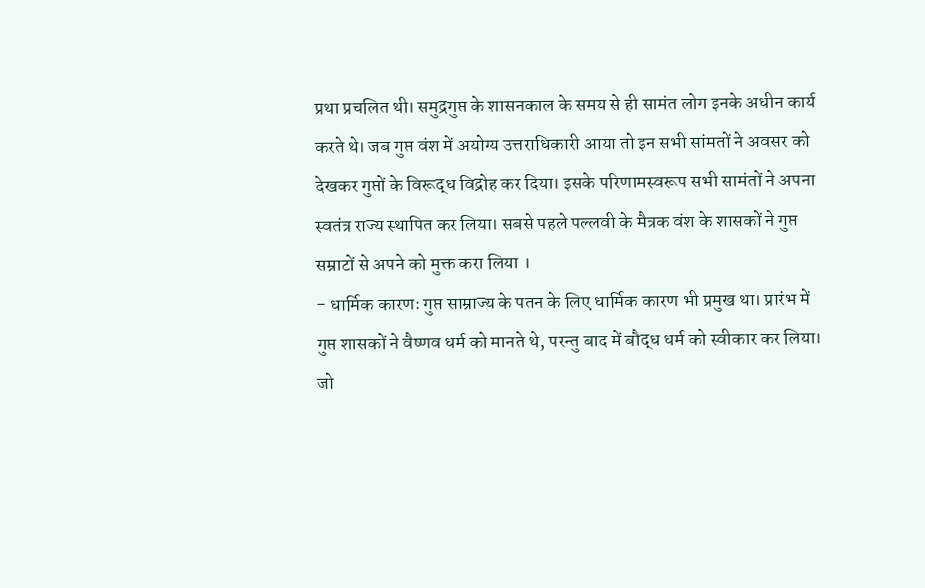प्रथा प्रचलित थी। समुद्रगुप्त के शासनकाल के समय से ही सामंत लोग इनके अधीन कार्य करते थे। जब गुप्त वंश में अयोग्य उत्तराधिकारी आया तो इन सभी सांमतों ने अवसर को देखकर गुप्तों के विरूद्ध विद्रोह कर दिया। इसके परिणामस्वरूप सभी सामंतों ने अपना स्वतंत्र राज्य स्थापित कर लिया। सबसे पहले पल्लवी के मैत्रक वंश के शासकों ने गुप्त सम्राटों से अपने को मुक्त करा लिया ।
- धार्मिक कारणः गुप्त साम्राज्य के पतन के लिए धार्मिक कारण भी प्रमुख था। प्रारंभ में गुप्त शासकों ने वैष्णव धर्म को मानते थे, परन्तु बाद में बौद्ध धर्म को स्वीकार कर लिया। जो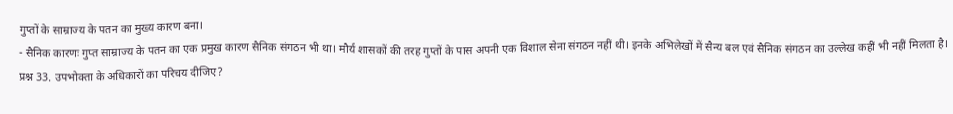गुप्तों के साम्राज्य के पतन का मुख्य कारण बना।
- सैनिक कारणः गुप्त साम्राज्य के पतन का एक प्रमुख कारण सैनिक संगठन भी था। मौर्य शासकों की तरह गुप्तों के पास अपनी एक विशाल सेना संगठन नहीं थी। इनके अभिलेखों में सैन्य बल एवं सैनिक संगठन का उल्लेख कहीं भी नहीं मिलता है।
प्रश्न 33. उपभोक्ता के अधिकारों का परिचय दीजिए?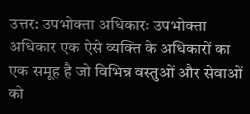उत्तर: उपभोक्ता अधिकारः उपभोक्ता अधिकार एक ऐसे व्यक्ति के अधिकारों का एक समूह है जो विभिन्न वस्तुओं और सेवाओं को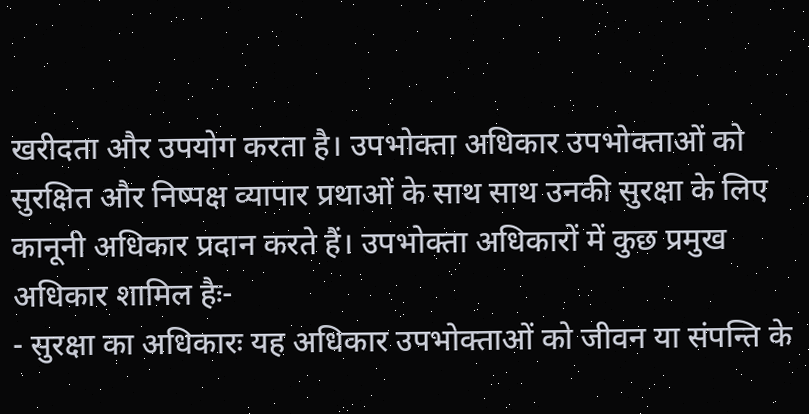खरीदता और उपयोग करता है। उपभोक्ता अधिकार उपभोक्ताओं को सुरक्षित और निष्पक्ष व्यापार प्रथाओं के साथ साथ उनकी सुरक्षा के लिए कानूनी अधिकार प्रदान करते हैं। उपभोक्ता अधिकारों में कुछ प्रमुख अधिकार शामिल हैः-
- सुरक्षा का अधिकारः यह अधिकार उपभोक्ताओं को जीवन या संपन्ति के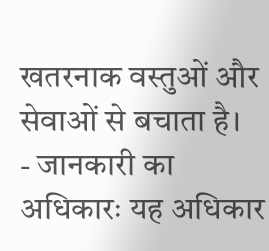खतरनाक वस्तुओं और सेवाओं से बचाता है।
- जानकारी का अधिकारः यह अधिकार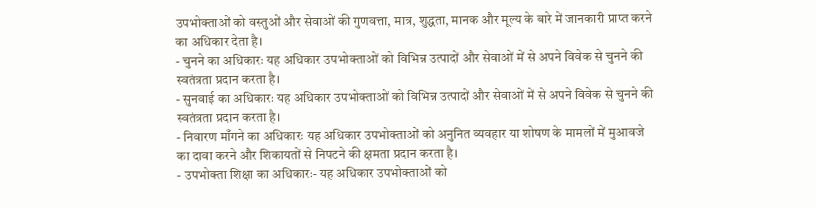उपभोक्ताओं को वस्तुओं और सेवाओं की गुणवत्ता, मात्र, शुद्धता, मानक और मूल्य के बारे में जानकारी प्राप्त करने का अधिकार देता है।
- चुनने का अधिकारः यह अधिकार उपभोक्ताओं को विभिन्न उत्पादों और सेवाओं में से अपने विवेक से चुनने की स्वतंत्रता प्रदान करता है।
- सुनवाई का अधिकारः यह अधिकार उपभोक्ताओं को विभिन्न उत्पादों और सेवाओं में से अपने विवेक से चुनने की स्वतंत्रता प्रदान करता है।
- निवारण माँगने का अधिकारः यह अधिकार उपभोक्ताओं को अनुनित व्यवहार या शोषण के मामलों में मुआवजे का दावा करने और शिकायतों से निपटने की क्षमता प्रदान करता है।
- उपभोक्ता शिक्षा का अधिकारः- यह अधिकार उपभोक्ताओं को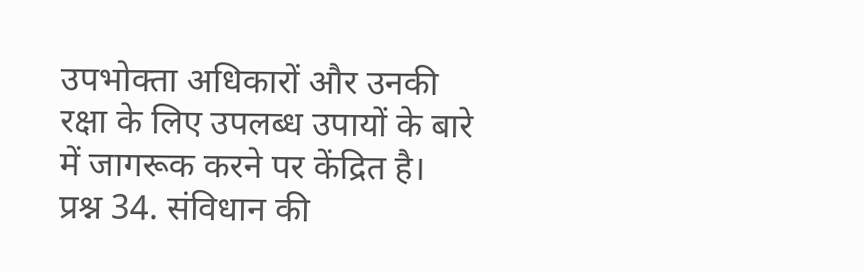उपभोक्ता अधिकारों और उनकी रक्षा के लिए उपलब्ध उपायों के बारे में जागरूक करने पर केंद्रित है।
प्रश्न 34. संविधान की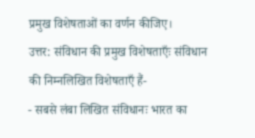प्रमुख विशेषताओं का वर्णन कीजिए।
उत्तर: संविधान की प्रमुख विशेषताएँः संविधान की निम्नलिखित विशेषताएँ हैं-
- सबसे लंबा लिखित संविधानः भारत का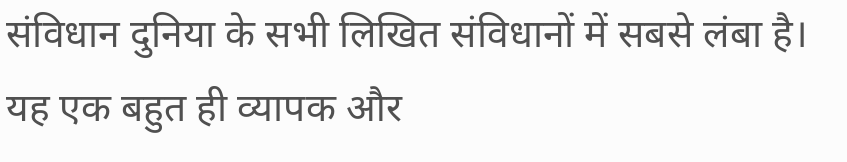संविधान दुनिया के सभी लिखित संविधानों में सबसे लंबा है। यह एक बहुत ही व्यापक और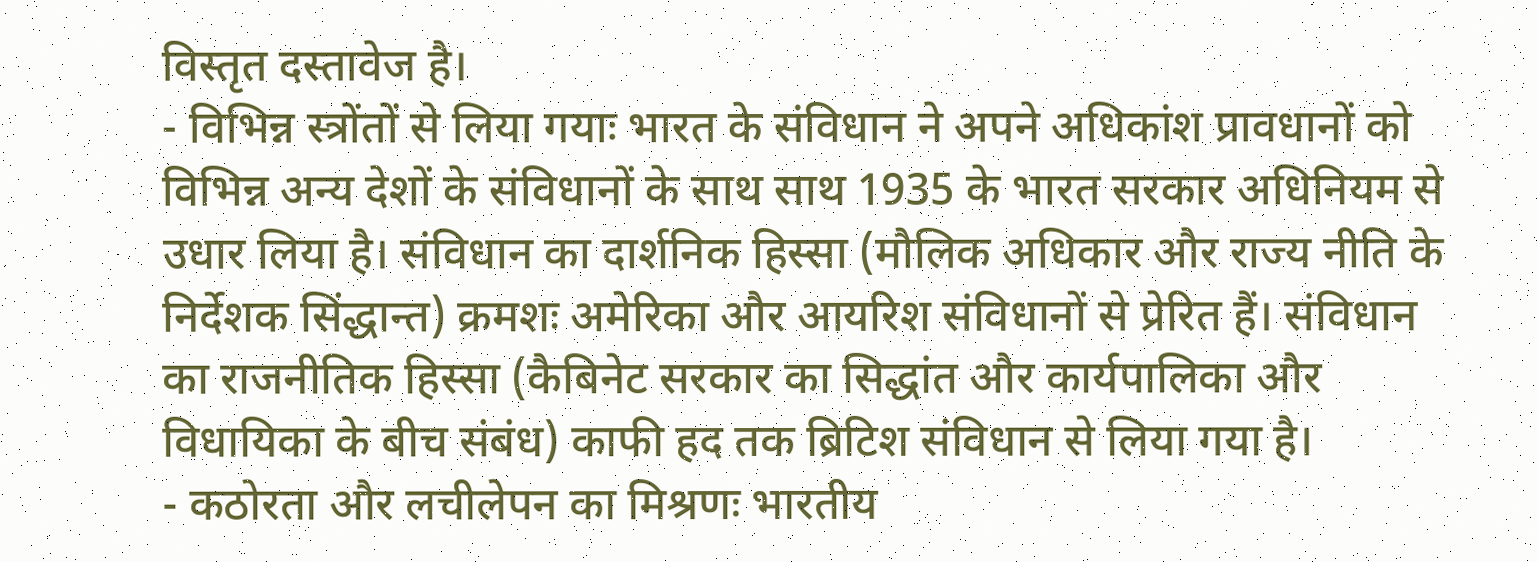विस्तृत दस्तावेज है।
- विभिन्न स्त्रोंतों से लिया गयाः भारत के संविधान ने अपने अधिकांश प्रावधानों को विभिन्न अन्य देशों के संविधानों के साथ साथ 1935 के भारत सरकार अधिनियम से उधार लिया है। संविधान का दार्शनिक हिस्सा (मौलिक अधिकार और राज्य नीति के निर्देशक सिंद्धान्त) क्रमशः अमेरिका और आयरिश संविधानों से प्रेरित हैं। संविधान का राजनीतिक हिस्सा (कैबिनेट सरकार का सिद्धांत और कार्यपालिका और विधायिका के बीच संबंध) काफी हद तक ब्रिटिश संविधान से लिया गया है।
- कठोरता और लचीलेपन का मिश्रणः भारतीय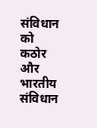संविधान को कठोर और भारतीय संविधान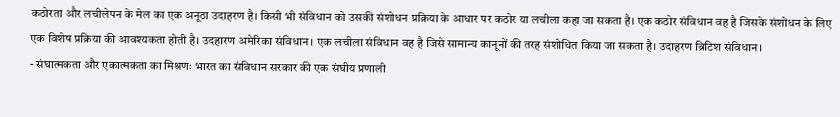कठोरता और लचीलेपन के मेल का एक अनूठा उदाहरण है। किसी भी संविधान को उसकी संशोधन प्रक्रिया के आधार पर कठोर या लचीला कहा जा सकता है। एक कठोर संविधान वह है जिसके संशोधन के लिए एक विशेष प्रक्रिया की आवश्यकता होती है। उदहारण अमेरिका संविधान। एक लचीला संविधान वह है जिसे सामान्य कानूनों की तरह संशोधित किया जा सकता है। उदाहरण ब्रिटिश संविधान।
- संघात्मकता और एकात्मकता का मिश्रणः भारत का संविधान सरकार की एक संघीय प्रणाली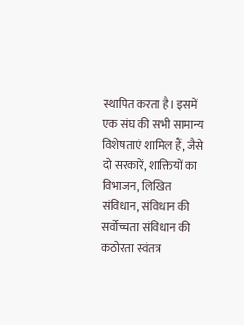स्थापित करता है। इसमें एक संघ की सभी सामान्य विशेषताएं शामिल हैं, जैसे दो सरकारें, शाक्तियों का विभाजन, लिखित संविधान, संविधान की सर्वोच्चता संविधान की कठोरता स्वंतत्र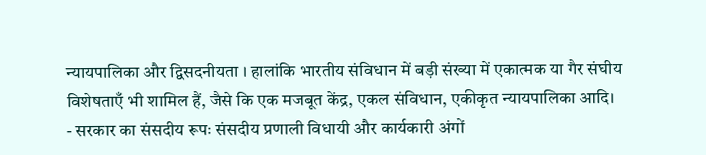न्यायपालिका और द्विसदनीयता । हालांकि भारतीय संविधान में बड़ी संख्या में एकात्मक या गैर संघीय विशेषताएँ भी शामिल हैं, जैसे कि एक मजबूत केंद्र, एकल संविधान, एकीकृत न्यायपालिका आदि।
- सरकार का संसदीय रूपः संसदीय प्रणाली विधायी और कार्यकारी अंगों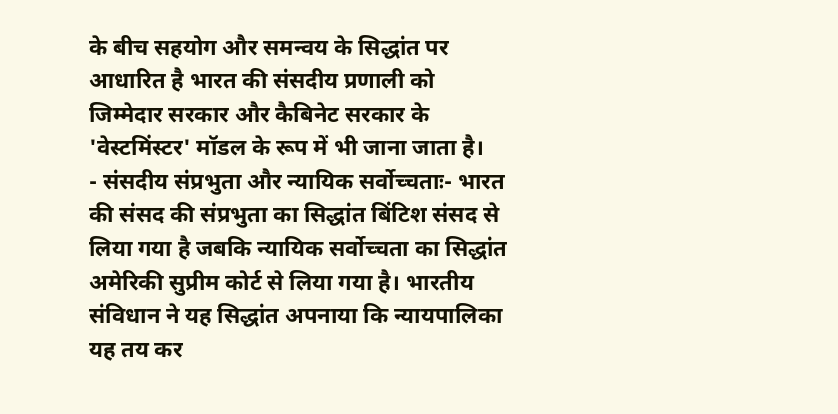के बीच सहयोग और समन्वय के सिद्धांत पर आधारित है भारत की संसदीय प्रणाली को जिम्मेदार सरकार और कैबिनेट सरकार के 'वेस्टमिंस्टर' मॉडल के रूप में भी जाना जाता है।
- संसदीय संप्रभुता और न्यायिक सर्वोच्चताः- भारत की संसद की संप्रभुता का सिद्धांत बिंटिश संसद से लिया गया है जबकि न्यायिक सर्वोच्चता का सिद्धांत अमेरिकी सुप्रीम कोर्ट से लिया गया है। भारतीय संविधान ने यह सिद्धांत अपनाया कि न्यायपालिका यह तय कर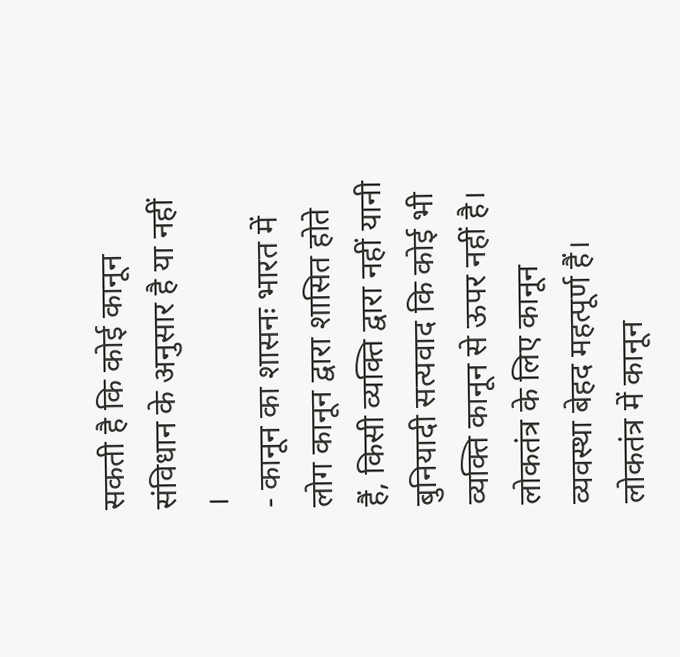सकती है कि कोई कानून संविधान के अनुसार है या नहीं ।
- कानून का शासनः भारत में लोग कानून द्वारा शासित होते हैं, किसी व्यक्ति द्वारा नहीं यानी बुनियादी सत्यवाद कि कोई भी व्यक्ति कानून से ऊपर नहीं है। लोकतंत्र के लिए कानून व्यवस्था बेहद महत्पूर्ण हैं। लोकतंत्र में कानून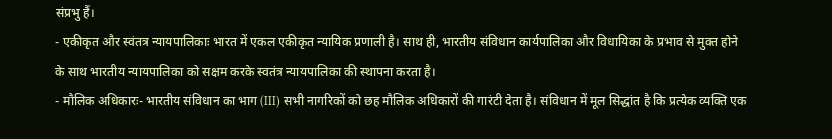संप्रभु हैं।
- एकीकृत और स्वंतत्र न्यायपालिकाः भारत में एकल एकीकृत न्यायिक प्रणाली है। साथ ही, भारतीय संविधान कार्यपालिका और विधायिका के प्रभाव से मुक्त होने के साथ भारतीय न्यायपालिका को सक्षम करके स्वतंत्र न्यायपालिका की स्थापना करता है।
- मौलिक अधिकारः- भारतीय संविधान का भाग (III) सभी नागरिकों को छह मौलिक अधिकारों की गारंटी देता है। संविधान में मूल सिद्धांत है कि प्रत्येक व्यक्ति एक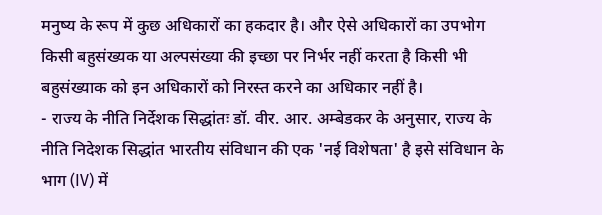मनुष्य के रूप में कुछ अधिकारों का हकदार है। और ऐसे अधिकारों का उपभोग किसी बहुसंख्यक या अल्पसंख्या की इच्छा पर निर्भर नहीं करता है किसी भी बहुसंख्याक को इन अधिकारों को निरस्त करने का अधिकार नहीं है।
- राज्य के नीति निर्देशक सिद्धांतः डॉ. वीर. आर. अम्बेडकर के अनुसार, राज्य के नीति निदेशक सिद्धांत भारतीय संविधान की एक 'नई विशेषता' है इसे संविधान के भाग (IV) में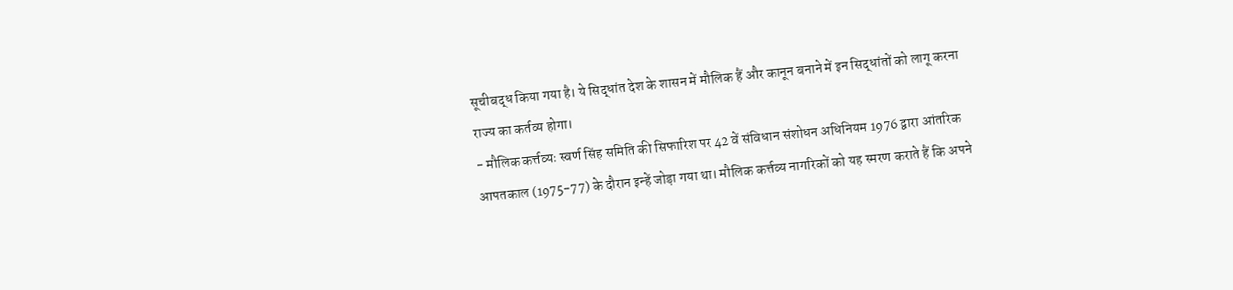सूचीबद्ध किया गया है। ये सिद्धांत देश के शासन में मौलिक हैं और कानून बनाने में इन सिद्धांतों को लागू करना राज्य का कर्तव्य होगा।
- मौलिक कर्त्तव्यः स्वर्ण सिंह समिति की सिफारिश पर 42 वें संविधान संशोधन अधिनियम 1976 द्वारा आंतरिक आपतकाल (1975-77) के दौरान इन्हें जोड़ा गया था। मौलिक कर्त्तव्य नागरिकों को यह स्मरण कराते हैं कि अपने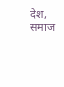देश, समाज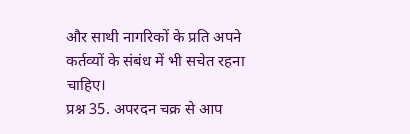और साथी नागरिकों के प्रति अपने कर्तव्यों के संबंध में भी सचेत रहना चाहिए।
प्रश्न 35. अपरदन चक्र से आप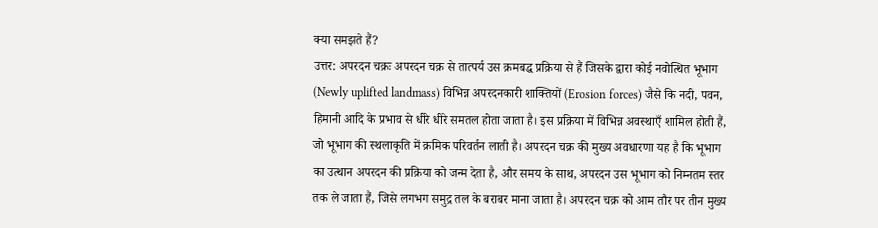क्या समझते हैं?
उत्तर: अपरदन चक्रः अपरदन चक्र से तात्पर्य उस क्रमबद्ध प्रक्रिया से हैं जिसके द्वारा कोई नवोत्थित भूभाग (Newly uplifted landmass) विभिन्न अपरदनकारी शाक्तियों (Erosion forces) जैसे कि नदी, पवन, हिमानी आदि के प्रभाव से धीरे धीरे समतल होता जाता है। इस प्रक्रिया में विभिन्न अवस्थाएँ शामिल होती हैं, जो भूभाग की स्थलाकृति में क्रमिक परिवर्तन लाती है। अपरदन चक्र की मुख्य अवधारणा यह है कि भूभाग का उत्थान अपरदन की प्रक्रिया को जन्म देता है, और समय के साथ, अपरदन उस भूभाग को निम्नतम स्तर तक ले जाता हैं, जिसे लगभग समुद्र तल के बराबर माना जाता है। अपरदन चक्र को आम तौर पर तीन मुख्य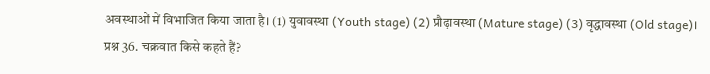अवस्थाओं में विभाजित किया जाता है। (1) युवावस्था (Youth stage) (2) प्रौढ़ावस्था (Mature stage) (3) वृद्धावस्था (Old stage)।
प्रश्न 36. चक्रवात किसे कहते हैं?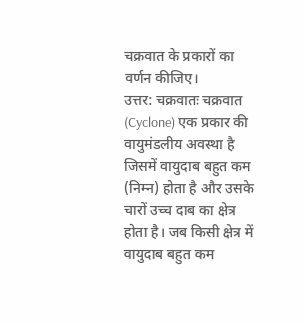चक्रवात के प्रकारों का वर्णन कीजिए।
उत्तर: चक्रवातः चक्रवात (Cyclone) एक प्रकार की वायुमंडलीय अवस्था है जिसमें वायुदाब बहुत कम (निम्न) होता है और उसके चारों उच्च दाब का क्षेत्र होता है। जब किसी क्षेत्र में वायुदाब बहुत कम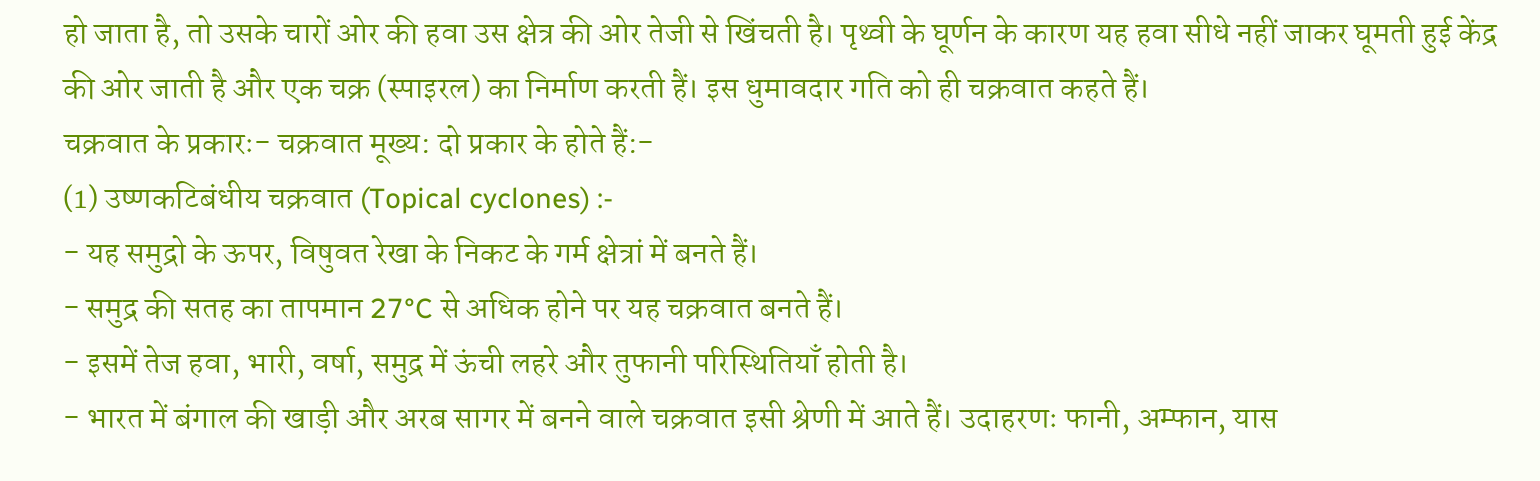हो जाता है, तो उसके चारों ओर की हवा उस क्षेत्र की ओर तेजी से खिंचती है। पृथ्वी के घूर्णन के कारण यह हवा सीधे नहीं जाकर घूमती हुई केंद्र की ओर जाती है और एक चक्र (स्पाइरल) का निर्माण करती हैं। इस धुमावदार गति को ही चक्रवात कहते हैं।
चक्रवात के प्रकारः- चक्रवात मूख्य: दो प्रकार के होते हैं:-
(1) उष्णकटिबंधीय चक्रवात (Topical cyclones) :-
- यह समुद्रो के ऊपर, विषुवत रेखा के निकट के गर्म क्षेत्रां में बनते हैं।
- समुद्र की सतह का तापमान 27°C से अधिक होने पर यह चक्रवात बनते हैं।
- इसमें तेज हवा, भारी, वर्षा, समुद्र में ऊंची लहरे और तुफानी परिस्थितियाँ होती है।
- भारत में बंगाल की खाड़ी और अरब सागर में बनने वाले चक्रवात इसी श्रेणी में आते हैं। उदाहरणः फानी, अम्फान, यास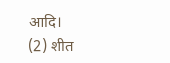आदि।
(2) शीत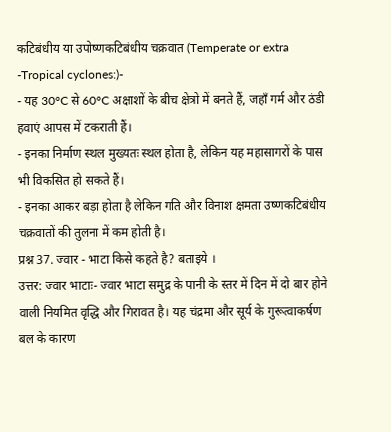कटिबंधीय या उपोष्णकटिबंधीय चक्रवात (Temperate or extra -Tropical cyclones:)-
- यह 30°C से 60°C अक्षाशों के बीच क्षेत्रो में बनते हैं, जहाँ गर्म और ठंडी हवाएं आपस में टकराती हैं।
- इनका निर्माण स्थल मुख्यतः स्थल होता है, लेकिन यह महासागरों के पास भी विकसित हो सकते हैं।
- इनका आकर बड़ा होता है लेकिन गति और विनाश क्षमता उष्णकटिबंधीय चक्रवातों की तुलना में कम होती है।
प्रश्न 37. ज्वार - भाटा किसे कहते है? बताइये ।
उत्तर: ज्वार भाटाः- ज्वार भाटा समुद्र के पानी के स्तर में दिन में दो बार होने वाली नियमित वृद्धि और गिरावत है। यह चंद्रमा और सूर्य के गुरूत्वाकर्षण बल के कारण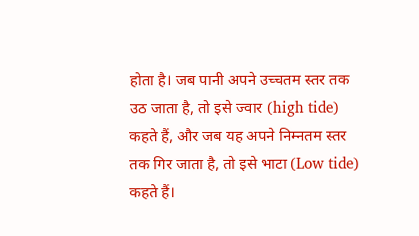होता है। जब पानी अपने उच्चतम स्तर तक उठ जाता है, तो इसे ज्वार (high tide) कहते हैं, और जब यह अपने निम्नतम स्तर तक गिर जाता है, तो इसे भाटा (Low tide) कहते हैं।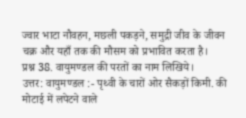ज्वार भाटा नौवहन, मछली पकड़ने, समुद्री जीव के जीवन चक्र और यहाँ तक की मौसम को प्रभावित करता है।
प्रश्न 38. वायुमण्डल की परतों का नाम लिखिये।
उत्तर: वायुमण्डल :- पृथ्वी के चारों ओर सैकड़ों किमी. की मोटाई में लपेटने वाले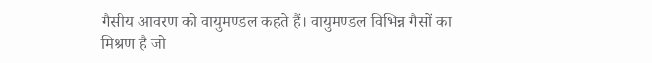गैसीय आवरण को वायुमण्डल कहते हैं। वायुमण्डल विभिन्न गैसों का मिश्रण है जो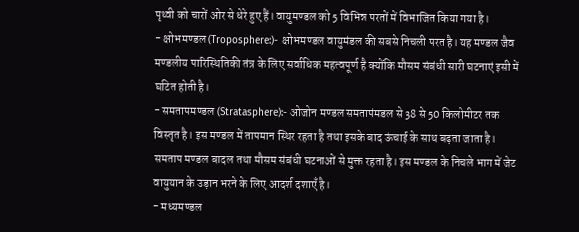पृथ्वी को चारों ओर से धेरे हुए हैं। वायुमण्डल को 5 विभिन्न परतों में विभाजित किया गया है।
- क्षोभमण्डल (Troposphere:)- क्षोभमण्डल वायुमंडल की सबसे निचली परत है। यह मण्डल जैव मण्डलीय पारिस्थितिकी तंत्र के लिए सर्वाधिक महत्वपूर्ण है क्योंकि मौसम संबंधी सारी घटनाएं इसी में घटित होती है।
- समतापमण्डल (Stratasphere):- ओजोन मण्डल समतापंमडल से 38 से 50 किलोमीटर तक विस्तृत है। इस मण्डल में तापमान स्थिर रहता है तथा इसके बाद ऊंचाई के साथ बढ़ता जाता है। समताप मण्डल बादल तथा मौसम संबंधी घटनाओं से मुक्त रहता है। इस मण्डल के निचले भाग में जेट वायुयान के उड़ान भरने के लिए आदर्श दशाएँ है।
- मध्यमण्डल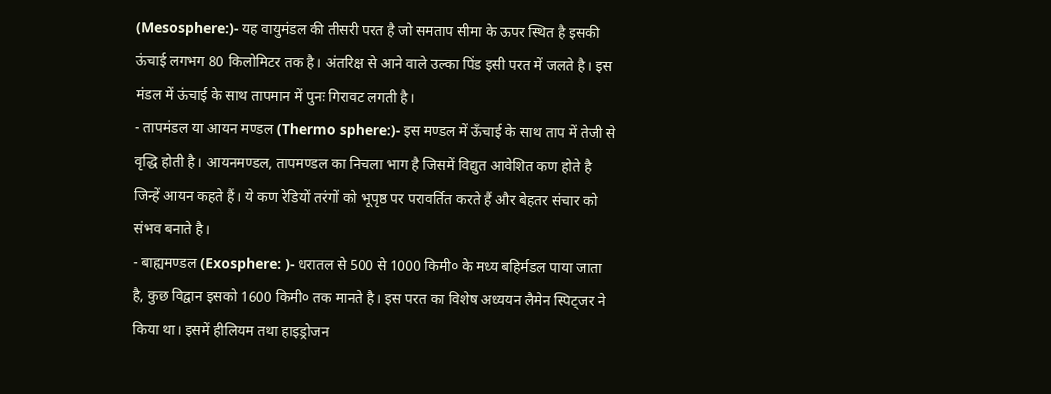(Mesosphere:)- यह वायुमंडल की तीसरी परत है जो समताप सीमा के ऊपर स्थित है इसकी ऊंचाई लगभग 80 किलोमिटर तक है। अंतरिक्ष से आने वाले उल्का पिंड इसी परत में जलते है। इस मंडल में ऊंचाई के साथ तापमान में पुनः गिरावट लगती है।
- तापमंडल या आयन मण्डल (Thermo sphere:)- इस मण्डल में ऊँचाई के साथ ताप में तेजी से वृद्धि होती है। आयनमण्डल, तापमण्डल का निचला भाग है जिसमें विद्युत आवेशित कण होते है जिन्हें आयन कहते हैं। ये कण रेडियों तरंगों को भूपृष्ठ पर परावर्तित करते हैं और बेहतर संचार को संभव बनाते है।
- बाह्यमण्डल (Exosphere: )- धरातल से 500 से 1000 किमी० के मध्य बहिर्मडल पाया जाता है, कुछ विद्वान इसको 1600 किमी० तक मानते है। इस परत का विशेष अध्ययन लैमेन स्पिट्जर ने किया था। इसमें हीलियम तथा हाइड्रोजन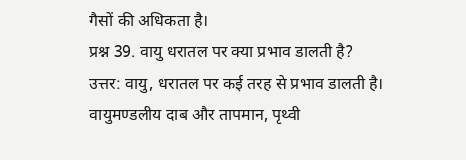गैसों की अधिकता है।
प्रश्न 39. वायु धरातल पर क्या प्रभाव डालती है?
उत्तर: वायु, धरातल पर कई तरह से प्रभाव डालती है। वायुमण्डलीय दाब और तापमान, पृथ्वी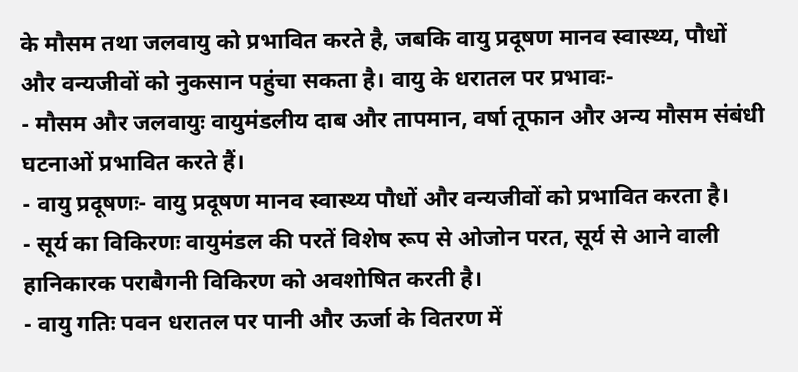के मौसम तथा जलवायु को प्रभावित करते है, जबकि वायु प्रदूषण मानव स्वास्थ्य, पौधों और वन्यजीवों को नुकसान पहुंचा सकता है। वायु के धरातल पर प्रभावः-
- मौसम और जलवायुः वायुमंडलीय दाब और तापमान, वर्षा तूफान और अन्य मौसम संबंधी घटनाओं प्रभावित करते हैं।
- वायु प्रदूषणः- वायु प्रदूषण मानव स्वास्थ्य पौधों और वन्यजीवों को प्रभावित करता है।
- सूर्य का विकिरणः वायुमंडल की परतें विशेष रूप से ओजोन परत, सूर्य से आने वाली हानिकारक पराबैगनी विकिरण को अवशोषित करती है।
- वायु गतिः पवन धरातल पर पानी और ऊर्जा के वितरण में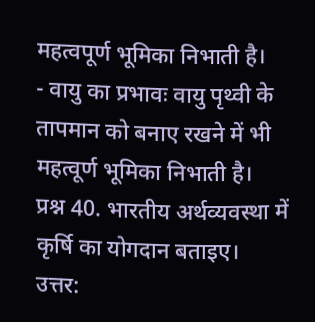महत्वपूर्ण भूमिका निभाती है।
- वायु का प्रभावः वायु पृथ्वी के तापमान को बनाए रखने में भी महत्वूर्ण भूमिका निभाती है।
प्रश्न 40. भारतीय अर्थव्यवस्था में कृर्षि का योगदान बताइए।
उत्तर: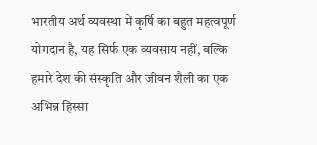भारतीय अर्थ व्यवस्था में कृर्षि का बहुत महत्वपूर्ण योगदान है, यह सिर्फ एक व्यवसाय नहीं, बल्कि हमारे देश की संस्कृति और जीवन शैली का एक अभिन्न हिस्सा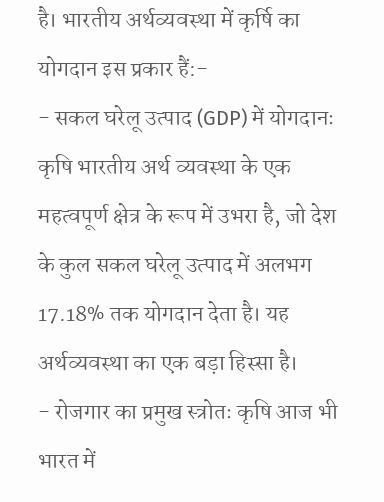है। भारतीय अर्थव्यवस्था में कृर्षि का योगदान इस प्रकार हैं:-
- सकल घरेलू उत्पाद (GDP) में योगदानः कृषि भारतीय अर्थ व्यवस्था के एक महत्वपूर्ण क्षेत्र के रूप में उभरा है, जो देश के कुल सकल घरेलू उत्पाद में अलभग 17.18% तक योगदान देता है। यह अर्थव्यवस्था का एक बड़ा हिस्सा है।
- रोजगार का प्रमुख स्त्रोतः कृषि आज भी भारत में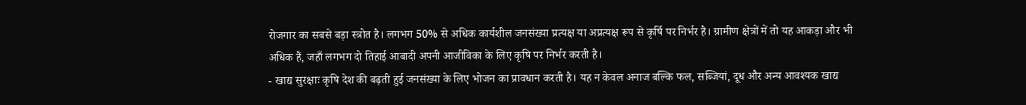रोजगार का सबसे बड़ा स्त्रोत है। लगभग 50% से अधिक कार्यशील जनसंख्या प्रत्यक्ष या अप्रत्यक्ष रूप से कृर्षि पर निर्भर है। ग्रामीण क्षेत्रों में तो यह आकड़ा और भी अधिक हैं, जहाँ लगभग दो तिहाई आबादी अपनी आजीविका के लिए कृषि पर निर्भर करती है।
- खाद्य सुरक्षाः कृषि देश की बढ़ती हुई जनसंख्या के लिए भोजन का प्रावधान करती है। यह न केवल अनाज बल्कि फल, सब्जियां, दूध और अन्य आवश्यक खाद्य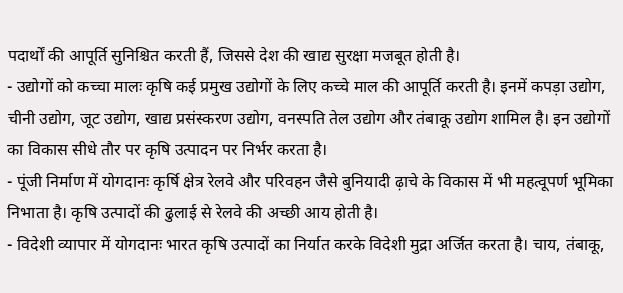पदार्थों की आपूर्ति सुनिश्चित करती हैं, जिससे देश की खाद्य सुरक्षा मजबूत होती है।
- उद्योगों को कच्चा मालः कृषि कई प्रमुख उद्योगों के लिए कच्चे माल की आपूर्ति करती है। इनमें कपड़ा उद्योग, चीनी उद्योग, जूट उद्योग, खाद्य प्रसंस्करण उद्योग, वनस्पति तेल उद्योग और तंबाकू उद्योग शामिल है। इन उद्योगों का विकास सीधे तौर पर कृषि उत्पादन पर निर्भर करता है।
- पूंजी निर्माण में योगदानः कृर्षि क्षेत्र रेलवे और परिवहन जैसे बुनियादी ढ़ाचे के विकास में भी महत्वूपर्ण भूमिका निभाता है। कृषि उत्पादों की ढुलाई से रेलवे की अच्छी आय होती है।
- विदेशी व्यापार में योगदानः भारत कृषि उत्पादों का निर्यात करके विदेशी मुद्रा अर्जित करता है। चाय, तंबाकू,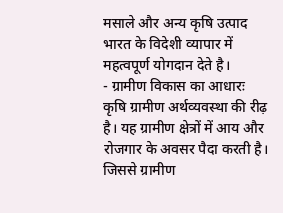मसाले और अन्य कृषि उत्पाद भारत के विदेशी व्यापार में महत्वपूर्ण योगदान देते है।
- ग्रामीण विकास का आधारः कृषि ग्रामीण अर्थव्यवस्था की रीढ़ है। यह ग्रामीण क्षेत्रों में आय और रोजगार के अवसर पैदा करती है। जिससे ग्रामीण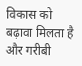विकास को बढ़ावा मिलता है और गरीबी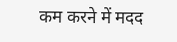कम करने में मदद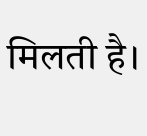मिलती है।